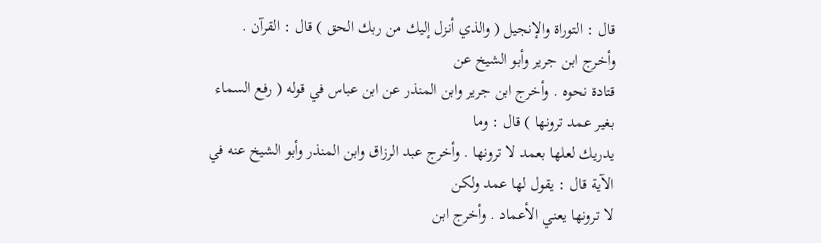قال : التوراة والإنجيل ( والذي أنزل إليك من ربك الحق ) قال : القرآن . وأخرج ابن جرير وأبو الشيخ عن
قتادة نحوه . وأخرج ابن جرير وابن المنذر عن ابن عباس في قوله ( رفع السماء بغير عمد ترونها ) قال : وما
يدريك لعلها بعمد لا ترونها . وأخرج عبد الرزاق وابن المنذر وأبو الشيخ عنه في الآية قال : يقول لها عمد ولكن
لا ترونها يعني الأعماد . وأخرج ابن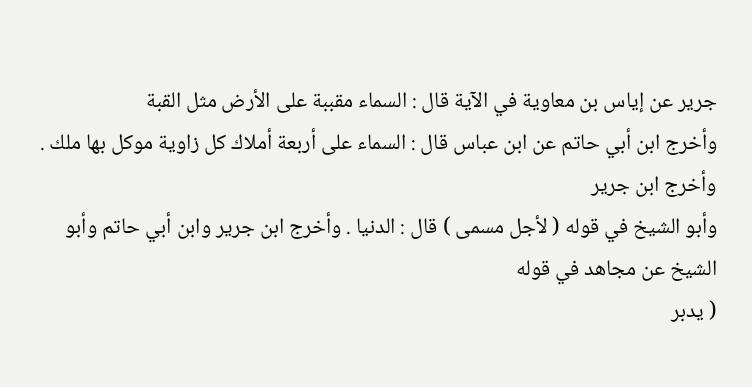جرير عن إياس بن معاوية في الآية قال : السماء مقببة على الأرض مثل القبة
وأخرج ابن أبي حاتم عن ابن عباس قال : السماء على أربعة أملاك كل زاوية موكل بها ملك . وأخرج ابن جرير
وأبو الشيخ في قوله ( لأجل مسمى ) قال : الدنيا . وأخرج ابن جرير وابن أبي حاتم وأبو الشيخ عن مجاهد في قوله
( يدبر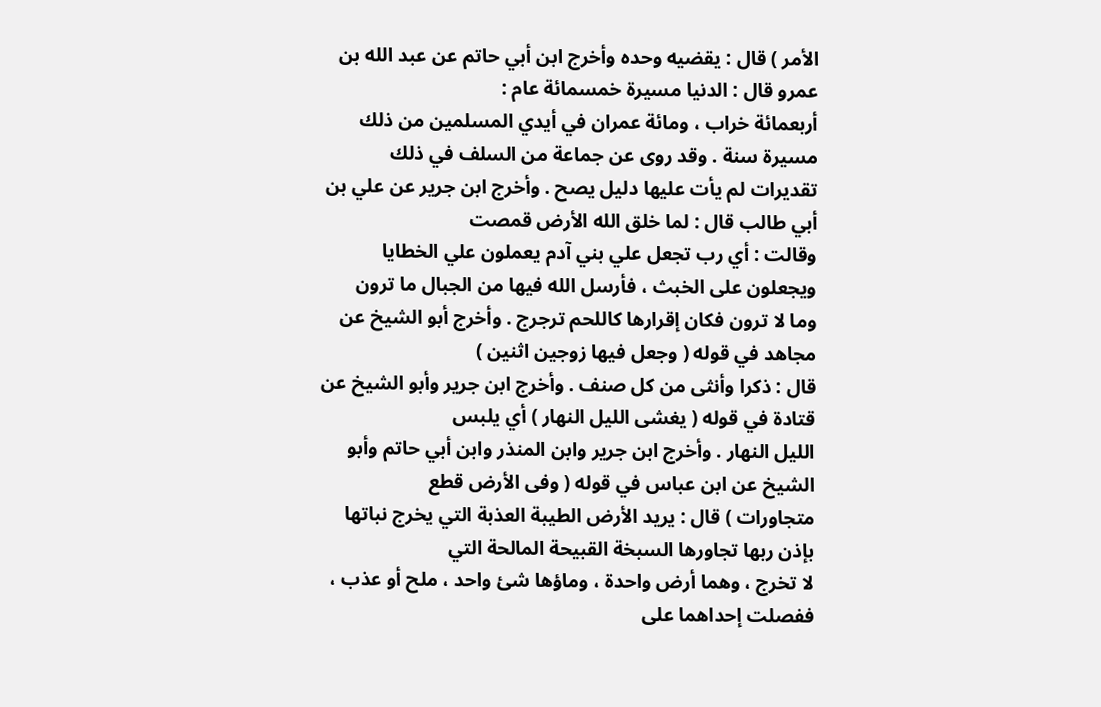الأمر ) قال : يقضيه وحده وأخرج ابن أبي حاتم عن عبد الله بن عمرو قال : الدنيا مسيرة خمسمائة عام :
أربعمائة خراب ، ومائة عمران في أيدي المسلمين من ذلك مسيرة سنة . وقد روى عن جماعة من السلف في ذلك
تقديرات لم يأت عليها دليل يصح . وأخرج ابن جرير عن علي بن أبي طالب قال : لما خلق الله الأرض قمصت
وقالت : أي رب تجعل علي بني آدم يعملون علي الخطايا ويجعلون على الخبث ، فأرسل الله فيها من الجبال ما ترون
وما لا ترون فكان إقرارها كاللحم ترجرج . وأخرج أبو الشيخ عن مجاهد في قوله ( وجعل فيها زوجين اثنين )
قال : ذكرا وأنثى من كل صنف . وأخرج ابن جرير وأبو الشيخ عن قتادة في قوله ( يغشى الليل النهار ) أي يلبس
الليل النهار . وأخرج ابن جرير وابن المنذر وابن أبي حاتم وأبو الشيخ عن ابن عباس في قوله ( وفى الأرض قطع
متجاورات ) قال : يريد الأرض الطيبة العذبة التي يخرج نباتها بإذن ربها تجاورها السبخة القبيحة المالحة التي
لا تخرج ، وهما أرض واحدة ، وماؤها شئ واحد ، ملح أو عذب ، ففصلت إحداهما على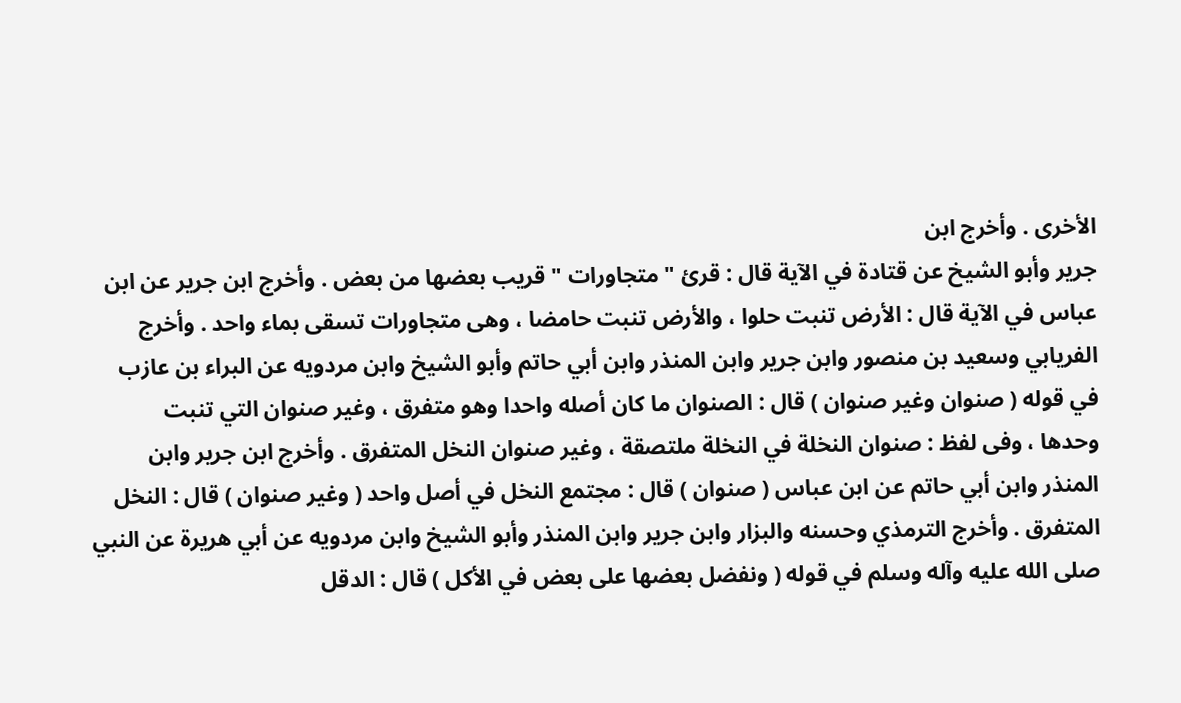الأخرى . وأخرج ابن
جرير وأبو الشيخ عن قتادة في الآية قال : قرئ " متجاورات " قريب بعضها من بعض . وأخرج ابن جرير عن ابن
عباس في الآية قال : الأرض تنبت حلوا ، والأرض تنبت حامضا ، وهى متجاورات تسقى بماء واحد . وأخرج
الفريابي وسعيد بن منصور وابن جرير وابن المنذر وابن أبي حاتم وأبو الشيخ وابن مردويه عن البراء بن عازب
في قوله ( صنوان وغير صنوان ) قال : الصنوان ما كان أصله واحدا وهو متفرق ، وغير صنوان التي تنبت
وحدها ، وفى لفظ : صنوان النخلة في النخلة ملتصقة ، وغير صنوان النخل المتفرق . وأخرج ابن جرير وابن
المنذر وابن أبي حاتم عن ابن عباس ( صنوان ) قال : مجتمع النخل في أصل واحد ( وغير صنوان ) قال : النخل
المتفرق . وأخرج الترمذي وحسنه والبزار وابن جرير وابن المنذر وأبو الشيخ وابن مردويه عن أبي هريرة عن النبي
صلى الله عليه وآله وسلم في قوله ( ونفضل بعضها على بعض في الأكل ) قال : الدقل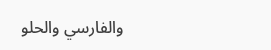والفارسي والحلو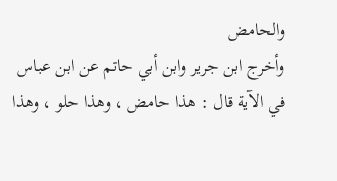والحامض
وأخرج ابن جرير وابن أبي حاتم عن ابن عباس في الآية قال : هذا حامض ، وهذا حلو ، وهذا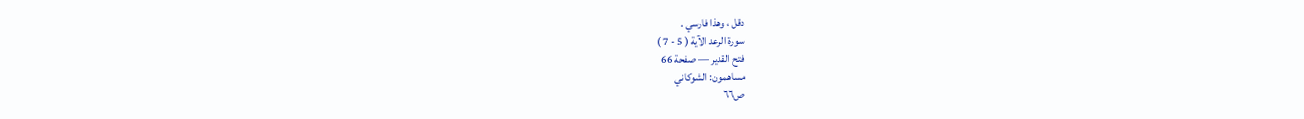دقل ، وهذا فارسي .
سورة الرعد الآية ( 5 - 7 )
فتح القدير — صفحة 66
مساهمون: الشوكاني
ص٦٦